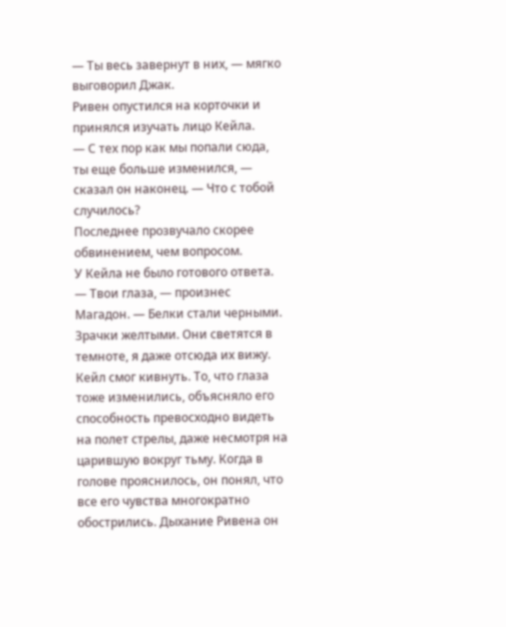— Ты весь завернут в них, — мягко выговорил Джак.
Ривен опустился на корточки и принялся изучать лицо Кейла.
— С тех пор как мы попали сюда, ты еще больше изменился, — сказал он наконец. — Что с тобой случилось?
Последнее прозвучало скорее обвинением, чем вопросом.
У Кейла не было готового ответа.
— Твои глаза, — произнес Магадон. — Белки стали черными. Зрачки желтыми. Они светятся в темноте, я даже отсюда их вижу.
Кейл смог кивнуть. То, что глаза тоже изменились, объясняло его способность превосходно видеть на полет стрелы, даже несмотря на царившую вокруг тьму. Когда в голове прояснилось, он понял, что все его чувства многократно обострились. Дыхание Ривена он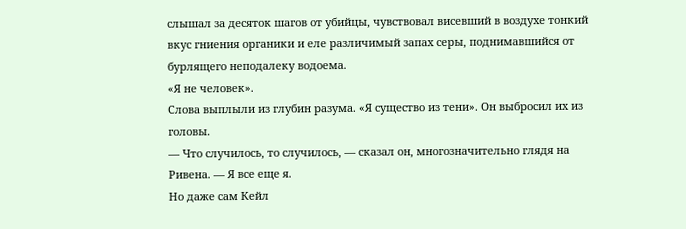слышал за десяток шагов от убийцы, чувствовал висевший в воздухе тонкий вкус гниения органики и еле различимый запах серы, поднимавшийся от бурлящего неподалеку водоема.
«Я не человек».
Слова выплыли из глубин разума. «Я существо из тени». Он выбросил их из головы.
— Что случилось, то случилось, — сказал он, многозначительно глядя на Ривена. — Я все еще я.
Но даже сам Кейл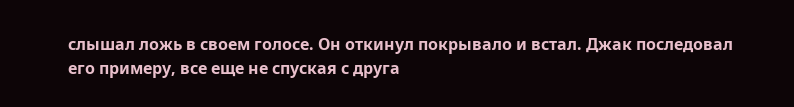слышал ложь в своем голосе. Он откинул покрывало и встал. Джак последовал его примеру, все еще не спуская с друга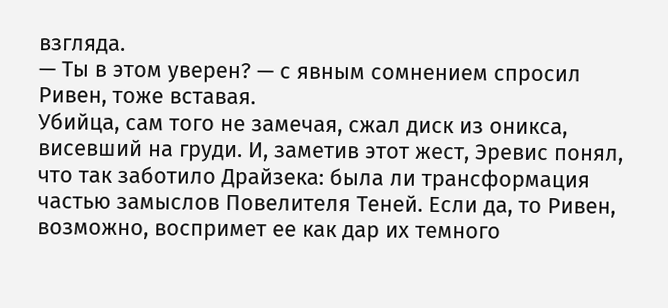взгляда.
— Ты в этом уверен? — с явным сомнением спросил Ривен, тоже вставая.
Убийца, сам того не замечая, сжал диск из оникса, висевший на груди. И, заметив этот жест, Эревис понял, что так заботило Драйзека: была ли трансформация частью замыслов Повелителя Теней. Если да, то Ривен, возможно, воспримет ее как дар их темного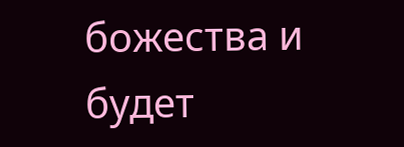божества и будет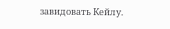завидовать Кейлу.